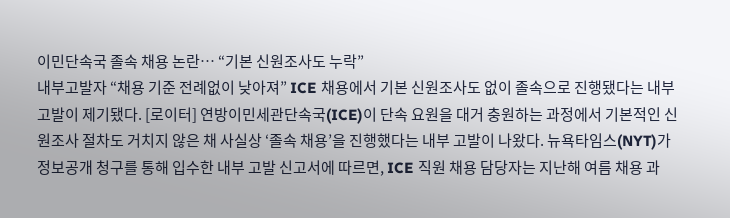이민단속국 졸속 채용 논란… “기본 신원조사도 누락”
내부고발자 “채용 기준 전례없이 낮아져” ICE 채용에서 기본 신원조사도 없이 졸속으로 진행됐다는 내부 고발이 제기됐다. [로이터] 연방이민세관단속국(ICE)이 단속 요원을 대거 충원하는 과정에서 기본적인 신원조사 절차도 거치지 않은 채 사실상 ‘졸속 채용’을 진행했다는 내부 고발이 나왔다. 뉴욕타임스(NYT)가 정보공개 청구를 통해 입수한 내부 고발 신고서에 따르면, ICE 직원 채용 담당자는 지난해 여름 채용 과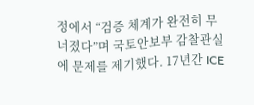정에서 “검증 체계가 완전히 무너졌다”며 국토안보부 감찰관실에 문제를 제기했다. 17년간 ICE